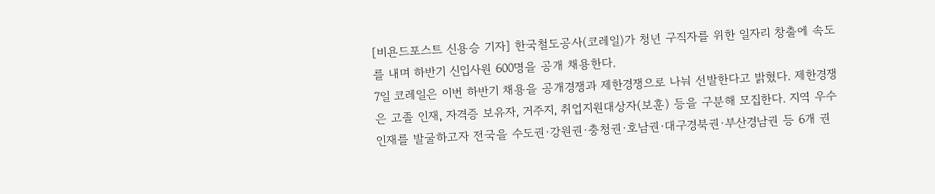[비욘드포스트 신용승 기자] 한국철도공사(코레일)가 청년 구직자를 위한 일자리 창출에 속도를 내며 하반기 신입사원 600명을 공개 채용한다.
7일 코레일은 이번 하반기 채용을 공개경쟁과 제한경쟁으로 나눠 선발한다고 밝혔다. 제한경쟁은 고졸 인재, 자격증 보유자, 거주지, 취업지원대상자(보훈) 등을 구분해 모집한다. 지역 우수 인재를 발굴하고자 전국을 수도권·강원권·충청권·호남권·대구경북권·부산경남권 등 6개 권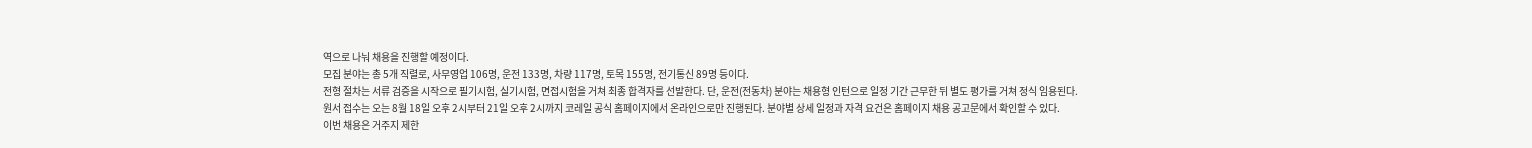역으로 나눠 채용을 진행할 예정이다.
모집 분야는 총 5개 직렬로, 사무영업 106명, 운전 133명, 차량 117명, 토목 155명, 전기통신 89명 등이다.
전형 절차는 서류 검증을 시작으로 필기시험, 실기시험, 면접시험을 거쳐 최종 합격자를 선발한다. 단, 운전(전동차) 분야는 채용형 인턴으로 일정 기간 근무한 뒤 별도 평가를 거쳐 정식 임용된다.
원서 접수는 오는 8월 18일 오후 2시부터 21일 오후 2시까지 코레일 공식 홈페이지에서 온라인으로만 진행된다. 분야별 상세 일정과 자격 요건은 홈페이지 채용 공고문에서 확인할 수 있다.
이번 채용은 거주지 제한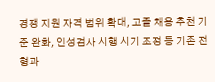경쟁 지원 자격 범위 확대, 고졸 채용 추천 기준 완화, 인성검사 시행 시기 조정 등 기존 전형과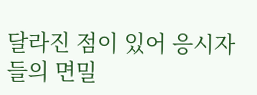달라진 점이 있어 응시자들의 면밀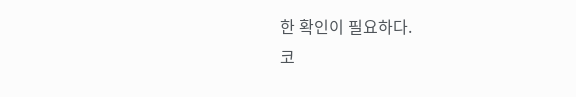한 확인이 필요하다.
코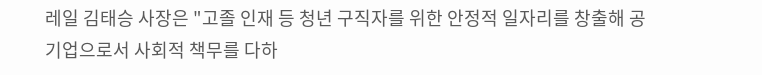레일 김태승 사장은 "고졸 인재 등 청년 구직자를 위한 안정적 일자리를 창출해 공기업으로서 사회적 책무를 다하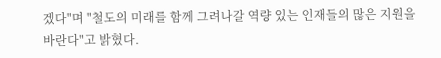겠다"며 "철도의 미래를 함께 그려나갈 역량 있는 인재들의 많은 지원을 바란다"고 밝혔다.